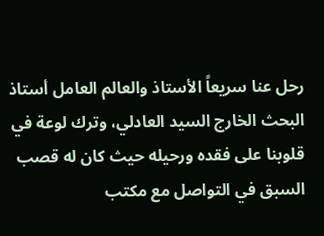رحل عنا سريعاً الأستاذ والعالم العامل أستاذ البحث الخارج السيد العادلي، وترك لوعة في قلوبنا على فقده ورحيله حيث كان له قصب السبق في التواصل مع مكتب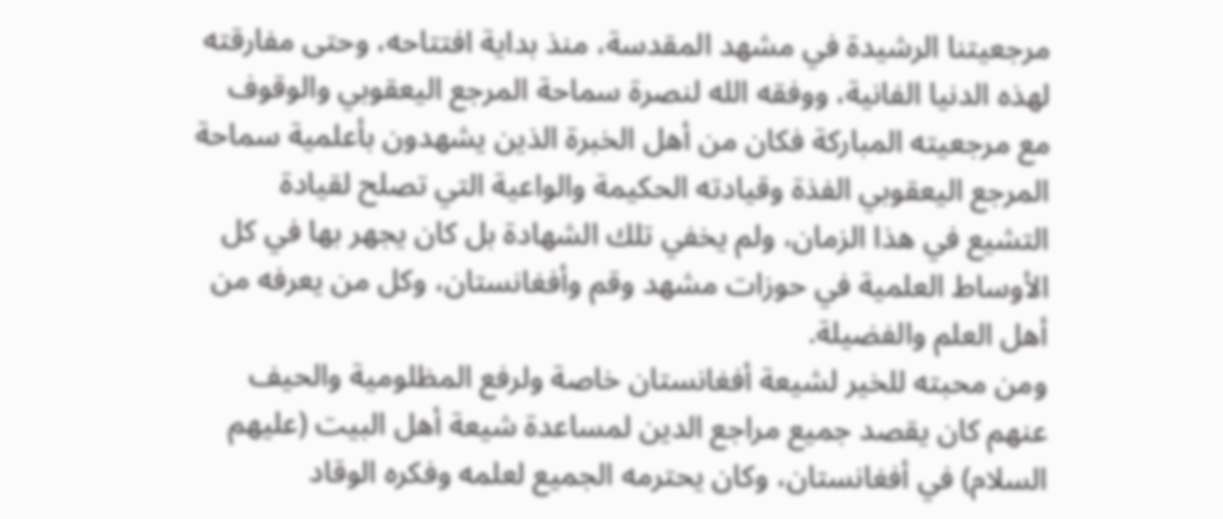مرجعيتنا الرشيدة في مشهد المقدسة، منذ بداية افتتاحه، وحتى مفارقته لهذه الدنيا الفانية، ووفقه الله لنصرة سماحة المرجع اليعقوبي والوقوف مع مرجعيته المباركة فكان من أهل الخبرة الذين يشهدون بأعلمية سماحة المرجع اليعقوبي الفذة وقيادته الحكيمة والواعية التي تصلح لقيادة التشيع في هذا الزمان، ولم يخفي تلك الشهادة بل كان يجهر بها في كل الأوساط العلمية في حوزات مشهد وقم وأفغانستان، وكل من يعرفه من أهل العلم والفضيلة.
ومن محبته للخير لشيعة أفغانستان خاصة ولرفع المظلومية والحيف عنهم كان يقصد جميع مراجع الدين لمساعدة شيعة أهل البيت (عليهم السلام) في أفغانستان، وكان يحترمه الجميع لعلمه وفكره الوقاد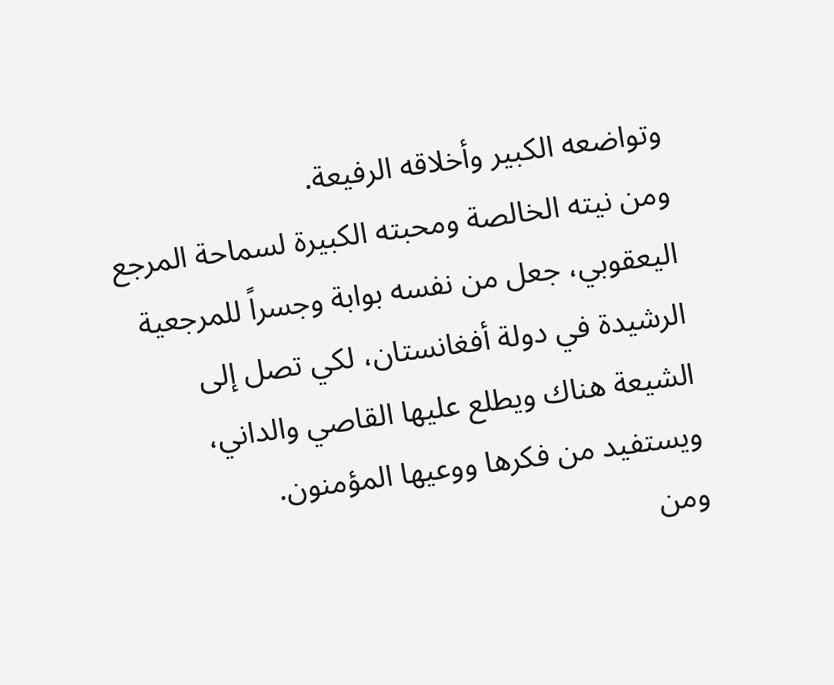وتواضعه الكبير وأخلاقه الرفيعة.
ومن نيته الخالصة ومحبته الكبيرة لسماحة المرجع اليعقوبي، جعل من نفسه بوابة وجسراً للمرجعية الرشيدة في دولة أفغانستان، لكي تصل إلى الشيعة هناك ويطلع عليها القاصي والداني، ويستفيد من فكرها ووعيها المؤمنون.
ومن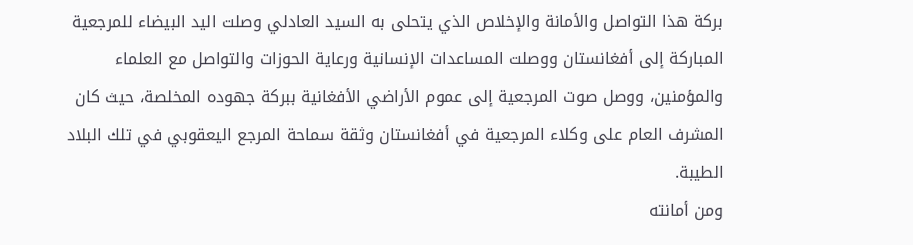بركة هذا التواصل والأمانة والإخلاص الذي يتحلى به السيد العادلي وصلت اليد البيضاء للمرجعية المباركة إلى أفغانستان ووصلت المساعدات الإنسانية ورعاية الحوزات والتواصل مع العلماء والمؤمنين، ووصل صوت المرجعية إلى عموم الأراضي الأفغانية ببركة جهوده المخلصة، حيث كان المشرف العام على وكلاء المرجعية في أفغانستان وثقة سماحة المرجع اليعقوبي في تلك البلاد الطيبة.
ومن أمانته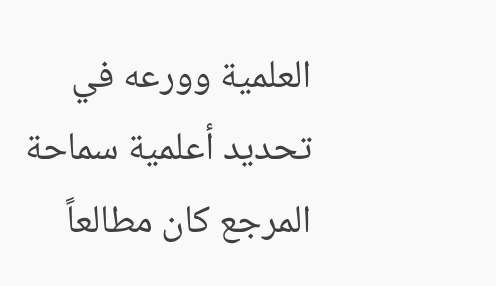العلمية وورعه في تحديد أعلمية سماحة المرجع كان مطالعاً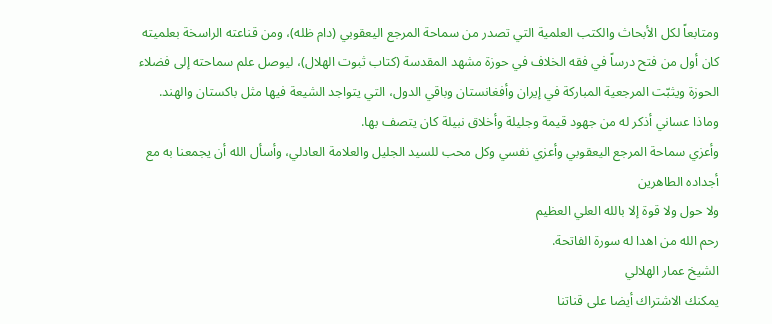ومتابعاً لكل الأبحاث والكتب العلمية التي تصدر من سماحة المرجع اليعقوبي (دام ظله)، ومن قناعته الراسخة بعلميته كان أول من فتح درساً في فقه الخلاف في حوزة مشهد المقدسة (كتاب ثبوت الهلال)، ليوصل علم سماحته إلى فضلاء الحوزة ويثبّت المرجعية المباركة في إيران وأفغانستان وباقي الدول، التي يتواجد الشيعة فيها مثل باكستان والهند.
وماذا عساني أذكر له من جهود قيمة وجليلة وأخلاق نبيلة كان يتصف بها.
وأعزي سماحة المرجع اليعقوبي وأعزي نفسي وكل محب للسيد الجليل والعلامة العادلي، وأسأل الله أن يجمعنا به مع أجداده الطاهرين
ولا حول ولا قوة إلا بالله العلي العظيم
رحم الله من اهدا له سورة الفاتحة.
الشيخ عمار الهلالي
يمكنك الاشتراك أيضا على قناتنا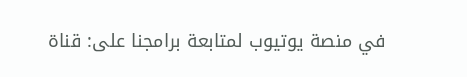في منصة يوتيوب لمتابعة برامجنا على: قناة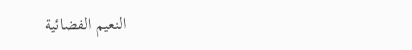النعيم الفضائية